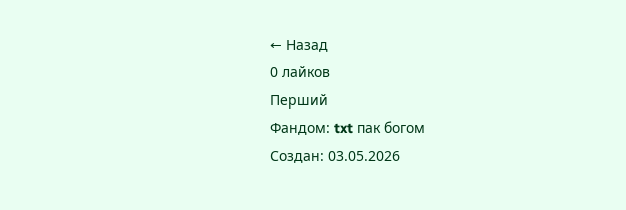← Назад
0 лайков
Перший
Фандом: txt пак богом
Создан: 03.05.2026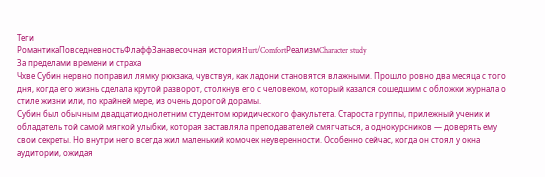Теги
РомантикаПовседневностьФлаффЗанавесочная историяHurt/ComfortРеализмCharacter study
За пределами времени и страха
Чхве Субин нервно поправил лямку рюкзака, чувствуя, как ладони становятся влажными. Прошло ровно два месяца с того дня, когда его жизнь сделала крутой разворот, столкнув его с человеком, который казался сошедшим с обложки журнала о стиле жизни или, по крайней мере, из очень дорогой дорамы.
Субин был обычным двадцатиоднолетним студентом юридического факультета. Староста группы, прилежный ученик и обладатель той самой мягкой улыбки, которая заставляла преподавателей смягчаться, а однокурсников — доверять ему свои секреты. Но внутри него всегда жил маленький комочек неуверенности. Особенно сейчас, когда он стоял у окна аудитории, ожидая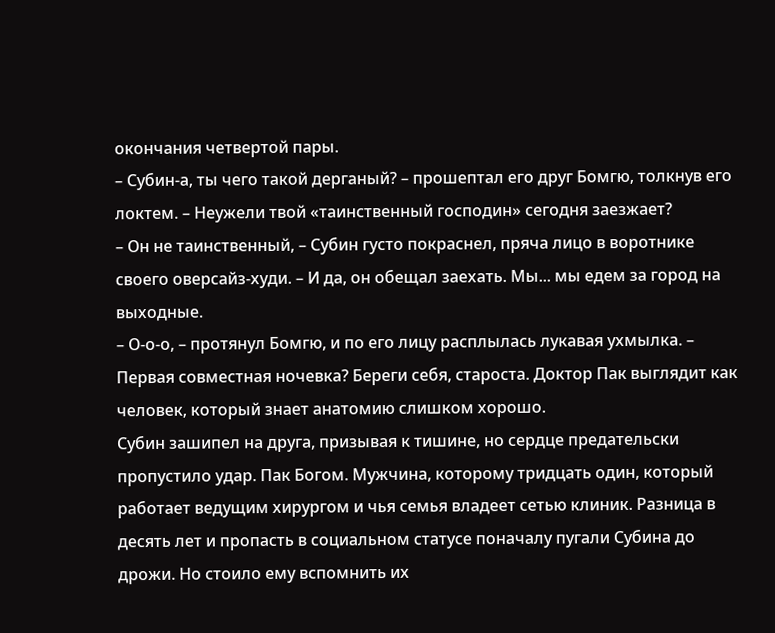окончания четвертой пары.
– Субин-а, ты чего такой дерганый? – прошептал его друг Бомгю, толкнув его локтем. – Неужели твой «таинственный господин» сегодня заезжает?
– Он не таинственный, – Субин густо покраснел, пряча лицо в воротнике своего оверсайз-худи. – И да, он обещал заехать. Мы... мы едем за город на выходные.
– О-о-о, – протянул Бомгю, и по его лицу расплылась лукавая ухмылка. – Первая совместная ночевка? Береги себя, староста. Доктор Пак выглядит как человек, который знает анатомию слишком хорошо.
Субин зашипел на друга, призывая к тишине, но сердце предательски пропустило удар. Пак Богом. Мужчина, которому тридцать один, который работает ведущим хирургом и чья семья владеет сетью клиник. Разница в десять лет и пропасть в социальном статусе поначалу пугали Субина до дрожи. Но стоило ему вспомнить их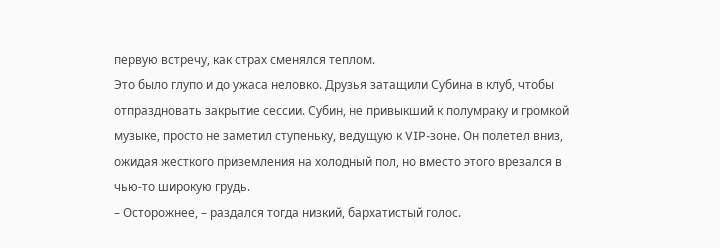первую встречу, как страх сменялся теплом.
Это было глупо и до ужаса неловко. Друзья затащили Субина в клуб, чтобы отпраздновать закрытие сессии. Субин, не привыкший к полумраку и громкой музыке, просто не заметил ступеньку, ведущую к VIP-зоне. Он полетел вниз, ожидая жесткого приземления на холодный пол, но вместо этого врезался в чью-то широкую грудь.
– Осторожнее, – раздался тогда низкий, бархатистый голос.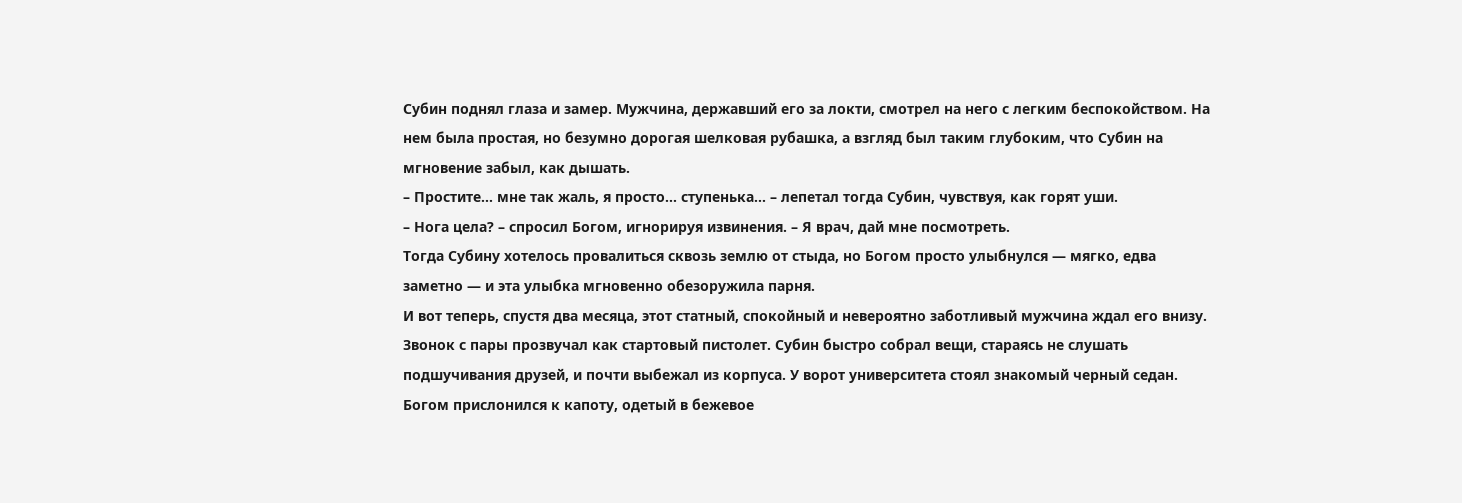Субин поднял глаза и замер. Мужчина, державший его за локти, смотрел на него с легким беспокойством. На нем была простая, но безумно дорогая шелковая рубашка, а взгляд был таким глубоким, что Субин на мгновение забыл, как дышать.
– Простите... мне так жаль, я просто... ступенька... – лепетал тогда Субин, чувствуя, как горят уши.
– Нога цела? – спросил Богом, игнорируя извинения. – Я врач, дай мне посмотреть.
Тогда Субину хотелось провалиться сквозь землю от стыда, но Богом просто улыбнулся — мягко, едва заметно — и эта улыбка мгновенно обезоружила парня.
И вот теперь, спустя два месяца, этот статный, спокойный и невероятно заботливый мужчина ждал его внизу.
Звонок с пары прозвучал как стартовый пистолет. Субин быстро собрал вещи, стараясь не слушать подшучивания друзей, и почти выбежал из корпуса. У ворот университета стоял знакомый черный седан. Богом прислонился к капоту, одетый в бежевое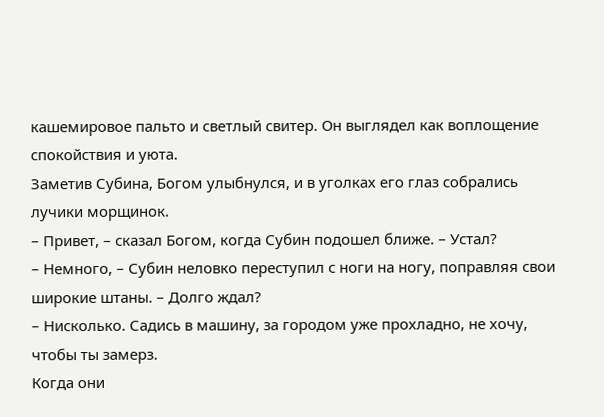кашемировое пальто и светлый свитер. Он выглядел как воплощение спокойствия и уюта.
Заметив Субина, Богом улыбнулся, и в уголках его глаз собрались лучики морщинок.
– Привет, – сказал Богом, когда Субин подошел ближе. – Устал?
– Немного, – Субин неловко переступил с ноги на ногу, поправляя свои широкие штаны. – Долго ждал?
– Нисколько. Садись в машину, за городом уже прохладно, не хочу, чтобы ты замерз.
Когда они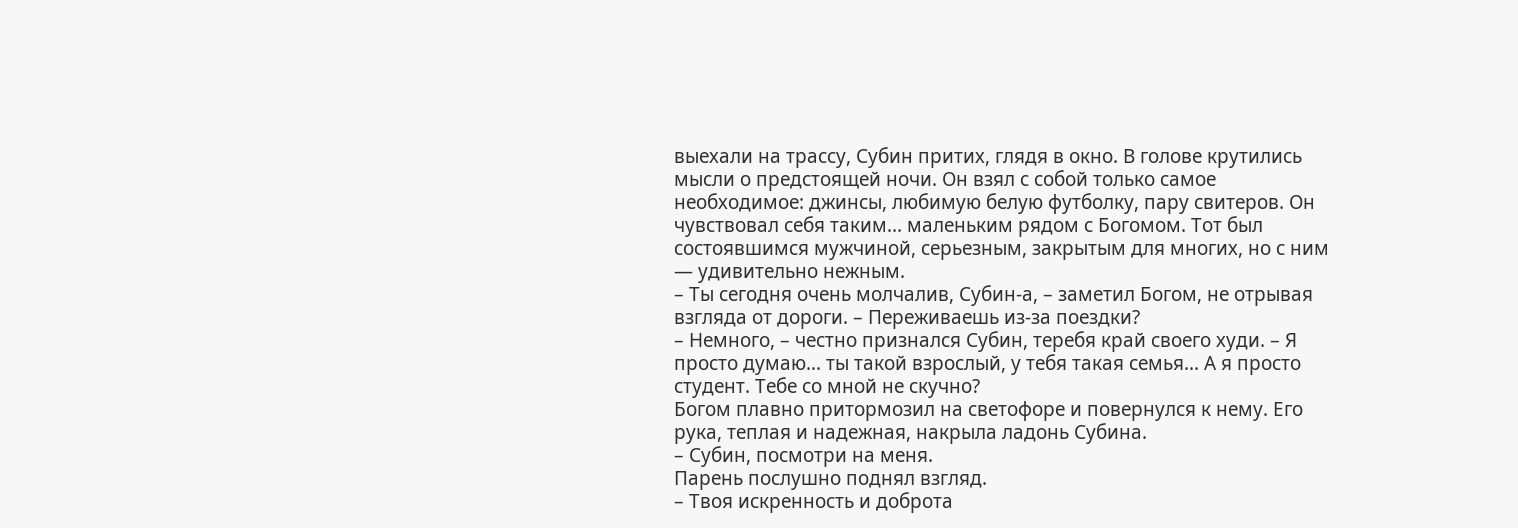выехали на трассу, Субин притих, глядя в окно. В голове крутились мысли о предстоящей ночи. Он взял с собой только самое необходимое: джинсы, любимую белую футболку, пару свитеров. Он чувствовал себя таким... маленьким рядом с Богомом. Тот был состоявшимся мужчиной, серьезным, закрытым для многих, но с ним — удивительно нежным.
– Ты сегодня очень молчалив, Субин-а, – заметил Богом, не отрывая взгляда от дороги. – Переживаешь из-за поездки?
– Немного, – честно признался Субин, теребя край своего худи. – Я просто думаю... ты такой взрослый, у тебя такая семья... А я просто студент. Тебе со мной не скучно?
Богом плавно притормозил на светофоре и повернулся к нему. Его рука, теплая и надежная, накрыла ладонь Субина.
– Субин, посмотри на меня.
Парень послушно поднял взгляд.
– Твоя искренность и доброта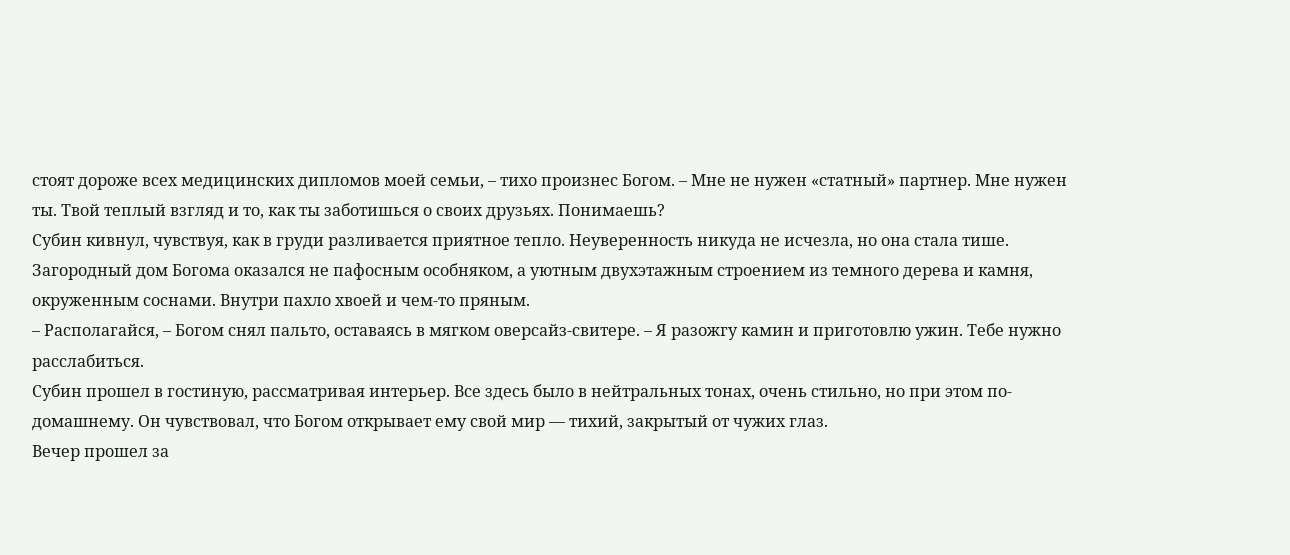стоят дороже всех медицинских дипломов моей семьи, – тихо произнес Богом. – Мне не нужен «статный» партнер. Мне нужен ты. Твой теплый взгляд и то, как ты заботишься о своих друзьях. Понимаешь?
Субин кивнул, чувствуя, как в груди разливается приятное тепло. Неуверенность никуда не исчезла, но она стала тише.
Загородный дом Богома оказался не пафосным особняком, а уютным двухэтажным строением из темного дерева и камня, окруженным соснами. Внутри пахло хвоей и чем-то пряным.
– Располагайся, – Богом снял пальто, оставаясь в мягком оверсайз-свитере. – Я разожгу камин и приготовлю ужин. Тебе нужно расслабиться.
Субин прошел в гостиную, рассматривая интерьер. Все здесь было в нейтральных тонах, очень стильно, но при этом по-домашнему. Он чувствовал, что Богом открывает ему свой мир — тихий, закрытый от чужих глаз.
Вечер прошел за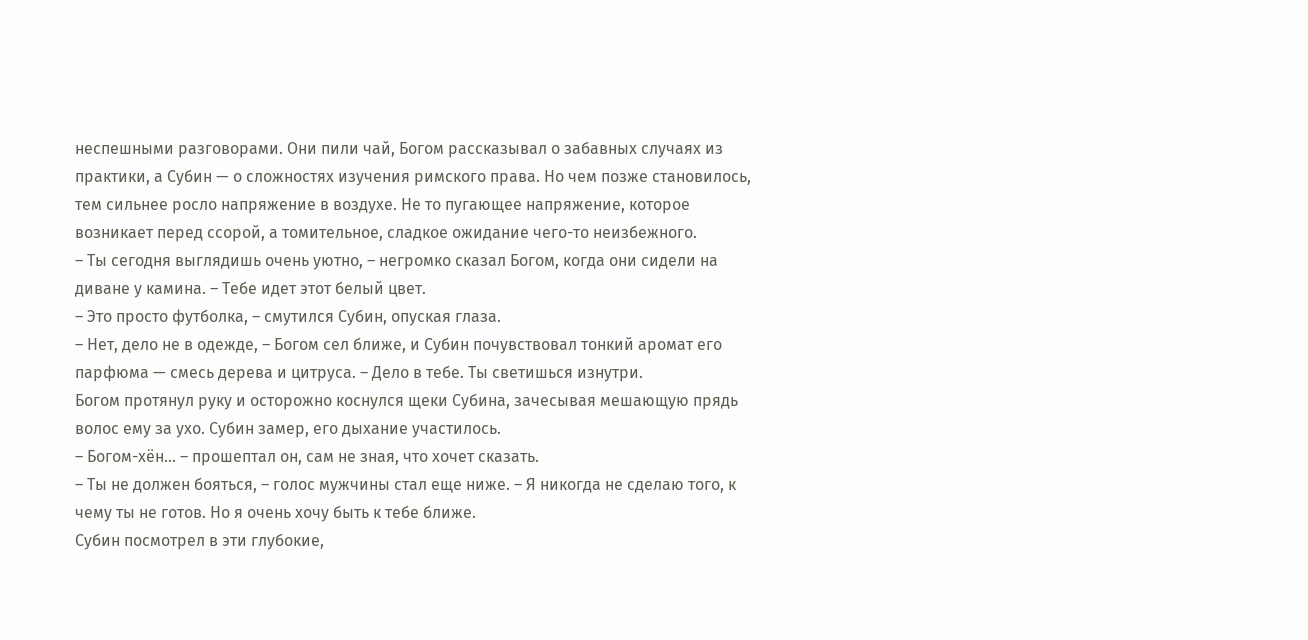неспешными разговорами. Они пили чай, Богом рассказывал о забавных случаях из практики, а Субин — о сложностях изучения римского права. Но чем позже становилось, тем сильнее росло напряжение в воздухе. Не то пугающее напряжение, которое возникает перед ссорой, а томительное, сладкое ожидание чего-то неизбежного.
– Ты сегодня выглядишь очень уютно, – негромко сказал Богом, когда они сидели на диване у камина. – Тебе идет этот белый цвет.
– Это просто футболка, – смутился Субин, опуская глаза.
– Нет, дело не в одежде, – Богом сел ближе, и Субин почувствовал тонкий аромат его парфюма — смесь дерева и цитруса. – Дело в тебе. Ты светишься изнутри.
Богом протянул руку и осторожно коснулся щеки Субина, зачесывая мешающую прядь волос ему за ухо. Субин замер, его дыхание участилось.
– Богом-хён... – прошептал он, сам не зная, что хочет сказать.
– Ты не должен бояться, – голос мужчины стал еще ниже. – Я никогда не сделаю того, к чему ты не готов. Но я очень хочу быть к тебе ближе.
Субин посмотрел в эти глубокие,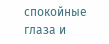спокойные глаза и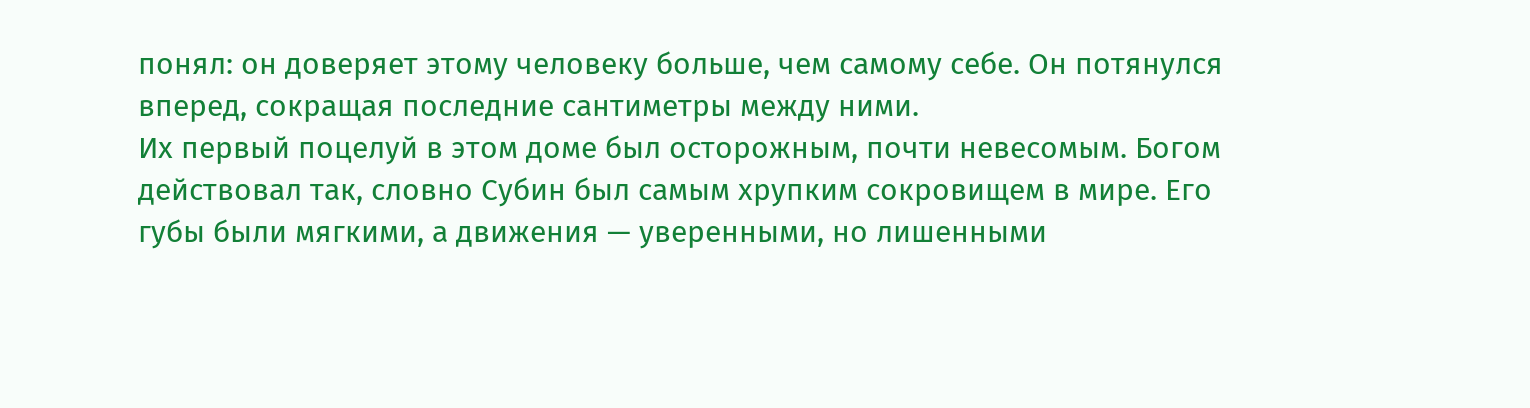понял: он доверяет этому человеку больше, чем самому себе. Он потянулся вперед, сокращая последние сантиметры между ними.
Их первый поцелуй в этом доме был осторожным, почти невесомым. Богом действовал так, словно Субин был самым хрупким сокровищем в мире. Его губы были мягкими, а движения — уверенными, но лишенными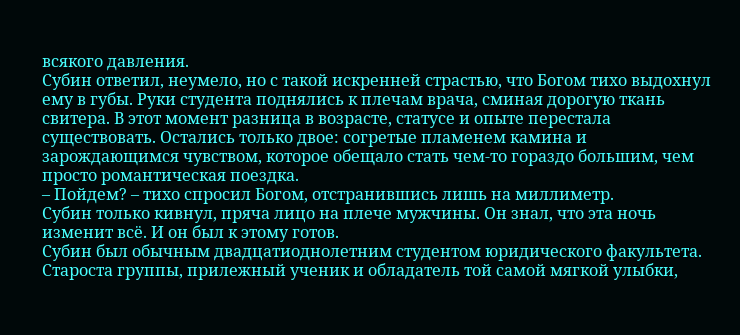всякого давления.
Субин ответил, неумело, но с такой искренней страстью, что Богом тихо выдохнул ему в губы. Руки студента поднялись к плечам врача, сминая дорогую ткань свитера. В этот момент разница в возрасте, статусе и опыте перестала существовать. Остались только двое: согретые пламенем камина и зарождающимся чувством, которое обещало стать чем-то гораздо большим, чем просто романтическая поездка.
– Пойдем? – тихо спросил Богом, отстранившись лишь на миллиметр.
Субин только кивнул, пряча лицо на плече мужчины. Он знал, что эта ночь изменит всё. И он был к этому готов.
Субин был обычным двадцатиоднолетним студентом юридического факультета. Староста группы, прилежный ученик и обладатель той самой мягкой улыбки,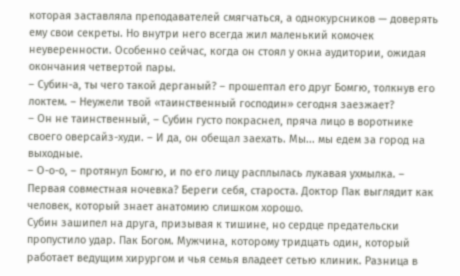которая заставляла преподавателей смягчаться, а однокурсников — доверять ему свои секреты. Но внутри него всегда жил маленький комочек неуверенности. Особенно сейчас, когда он стоял у окна аудитории, ожидая окончания четвертой пары.
– Субин-а, ты чего такой дерганый? – прошептал его друг Бомгю, толкнув его локтем. – Неужели твой «таинственный господин» сегодня заезжает?
– Он не таинственный, – Субин густо покраснел, пряча лицо в воротнике своего оверсайз-худи. – И да, он обещал заехать. Мы... мы едем за город на выходные.
– О-о-о, – протянул Бомгю, и по его лицу расплылась лукавая ухмылка. – Первая совместная ночевка? Береги себя, староста. Доктор Пак выглядит как человек, который знает анатомию слишком хорошо.
Субин зашипел на друга, призывая к тишине, но сердце предательски пропустило удар. Пак Богом. Мужчина, которому тридцать один, который работает ведущим хирургом и чья семья владеет сетью клиник. Разница в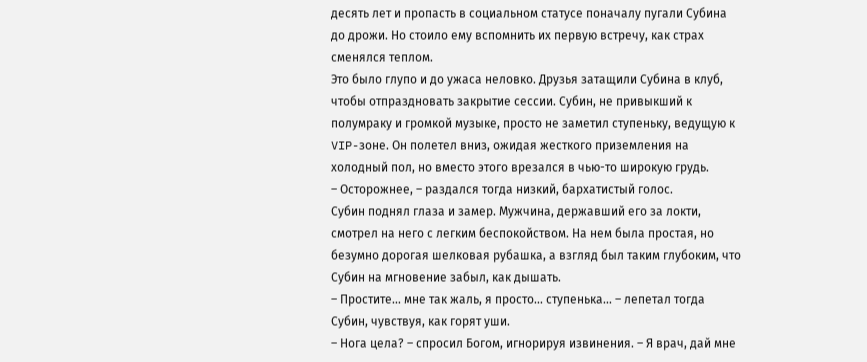десять лет и пропасть в социальном статусе поначалу пугали Субина до дрожи. Но стоило ему вспомнить их первую встречу, как страх сменялся теплом.
Это было глупо и до ужаса неловко. Друзья затащили Субина в клуб, чтобы отпраздновать закрытие сессии. Субин, не привыкший к полумраку и громкой музыке, просто не заметил ступеньку, ведущую к VIP-зоне. Он полетел вниз, ожидая жесткого приземления на холодный пол, но вместо этого врезался в чью-то широкую грудь.
– Осторожнее, – раздался тогда низкий, бархатистый голос.
Субин поднял глаза и замер. Мужчина, державший его за локти, смотрел на него с легким беспокойством. На нем была простая, но безумно дорогая шелковая рубашка, а взгляд был таким глубоким, что Субин на мгновение забыл, как дышать.
– Простите... мне так жаль, я просто... ступенька... – лепетал тогда Субин, чувствуя, как горят уши.
– Нога цела? – спросил Богом, игнорируя извинения. – Я врач, дай мне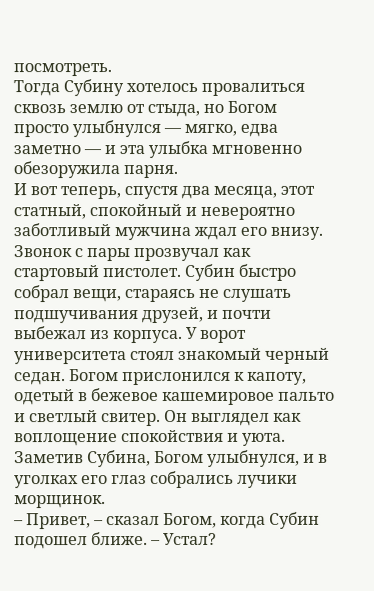посмотреть.
Тогда Субину хотелось провалиться сквозь землю от стыда, но Богом просто улыбнулся — мягко, едва заметно — и эта улыбка мгновенно обезоружила парня.
И вот теперь, спустя два месяца, этот статный, спокойный и невероятно заботливый мужчина ждал его внизу.
Звонок с пары прозвучал как стартовый пистолет. Субин быстро собрал вещи, стараясь не слушать подшучивания друзей, и почти выбежал из корпуса. У ворот университета стоял знакомый черный седан. Богом прислонился к капоту, одетый в бежевое кашемировое пальто и светлый свитер. Он выглядел как воплощение спокойствия и уюта.
Заметив Субина, Богом улыбнулся, и в уголках его глаз собрались лучики морщинок.
– Привет, – сказал Богом, когда Субин подошел ближе. – Устал?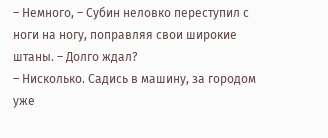– Немного, – Субин неловко переступил с ноги на ногу, поправляя свои широкие штаны. – Долго ждал?
– Нисколько. Садись в машину, за городом уже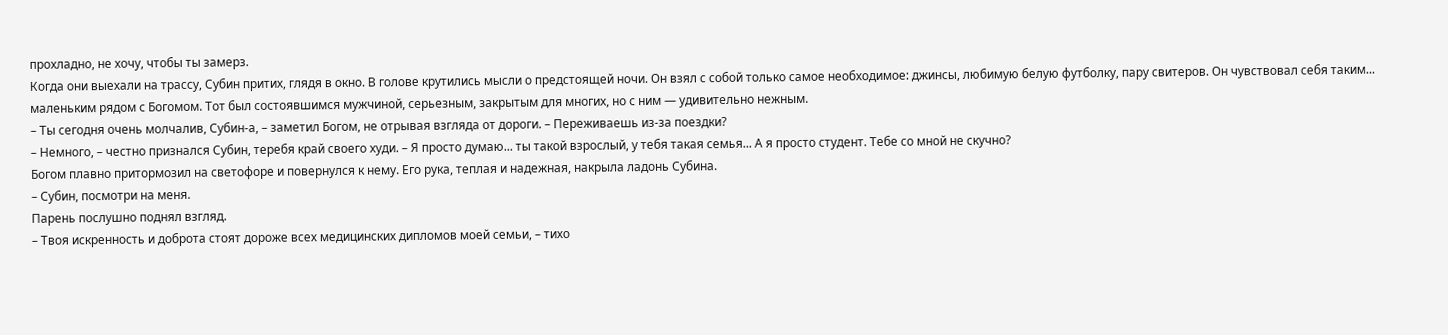прохладно, не хочу, чтобы ты замерз.
Когда они выехали на трассу, Субин притих, глядя в окно. В голове крутились мысли о предстоящей ночи. Он взял с собой только самое необходимое: джинсы, любимую белую футболку, пару свитеров. Он чувствовал себя таким... маленьким рядом с Богомом. Тот был состоявшимся мужчиной, серьезным, закрытым для многих, но с ним — удивительно нежным.
– Ты сегодня очень молчалив, Субин-а, – заметил Богом, не отрывая взгляда от дороги. – Переживаешь из-за поездки?
– Немного, – честно признался Субин, теребя край своего худи. – Я просто думаю... ты такой взрослый, у тебя такая семья... А я просто студент. Тебе со мной не скучно?
Богом плавно притормозил на светофоре и повернулся к нему. Его рука, теплая и надежная, накрыла ладонь Субина.
– Субин, посмотри на меня.
Парень послушно поднял взгляд.
– Твоя искренность и доброта стоят дороже всех медицинских дипломов моей семьи, – тихо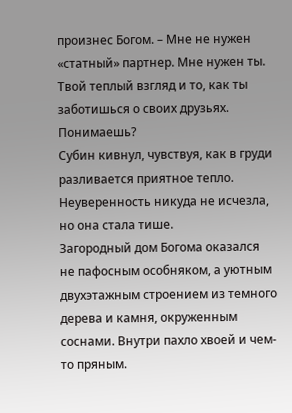произнес Богом. – Мне не нужен «статный» партнер. Мне нужен ты. Твой теплый взгляд и то, как ты заботишься о своих друзьях. Понимаешь?
Субин кивнул, чувствуя, как в груди разливается приятное тепло. Неуверенность никуда не исчезла, но она стала тише.
Загородный дом Богома оказался не пафосным особняком, а уютным двухэтажным строением из темного дерева и камня, окруженным соснами. Внутри пахло хвоей и чем-то пряным.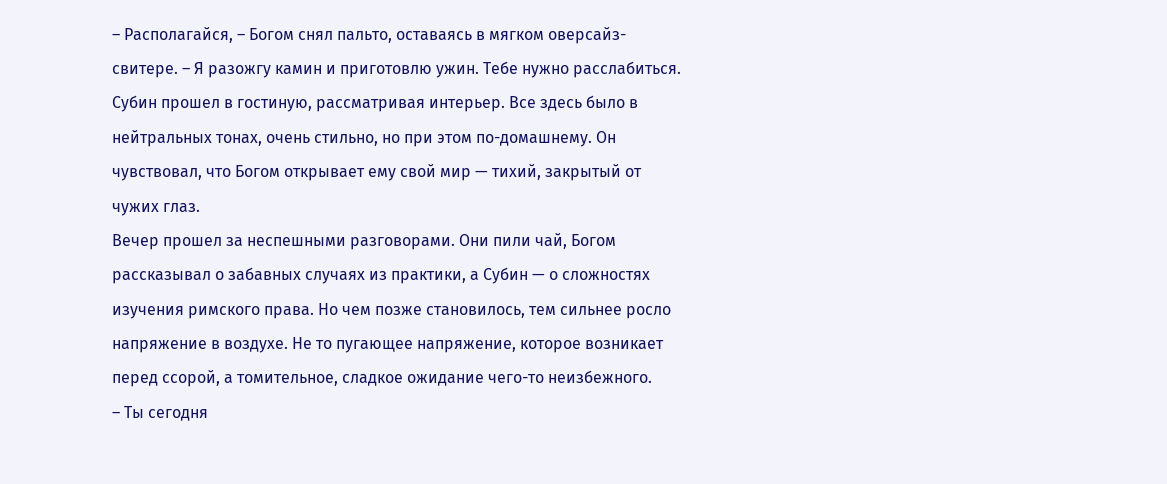– Располагайся, – Богом снял пальто, оставаясь в мягком оверсайз-свитере. – Я разожгу камин и приготовлю ужин. Тебе нужно расслабиться.
Субин прошел в гостиную, рассматривая интерьер. Все здесь было в нейтральных тонах, очень стильно, но при этом по-домашнему. Он чувствовал, что Богом открывает ему свой мир — тихий, закрытый от чужих глаз.
Вечер прошел за неспешными разговорами. Они пили чай, Богом рассказывал о забавных случаях из практики, а Субин — о сложностях изучения римского права. Но чем позже становилось, тем сильнее росло напряжение в воздухе. Не то пугающее напряжение, которое возникает перед ссорой, а томительное, сладкое ожидание чего-то неизбежного.
– Ты сегодня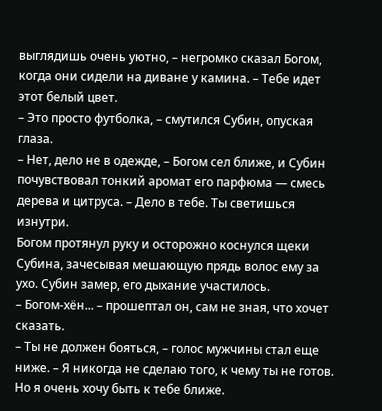выглядишь очень уютно, – негромко сказал Богом, когда они сидели на диване у камина. – Тебе идет этот белый цвет.
– Это просто футболка, – смутился Субин, опуская глаза.
– Нет, дело не в одежде, – Богом сел ближе, и Субин почувствовал тонкий аромат его парфюма — смесь дерева и цитруса. – Дело в тебе. Ты светишься изнутри.
Богом протянул руку и осторожно коснулся щеки Субина, зачесывая мешающую прядь волос ему за ухо. Субин замер, его дыхание участилось.
– Богом-хён... – прошептал он, сам не зная, что хочет сказать.
– Ты не должен бояться, – голос мужчины стал еще ниже. – Я никогда не сделаю того, к чему ты не готов. Но я очень хочу быть к тебе ближе.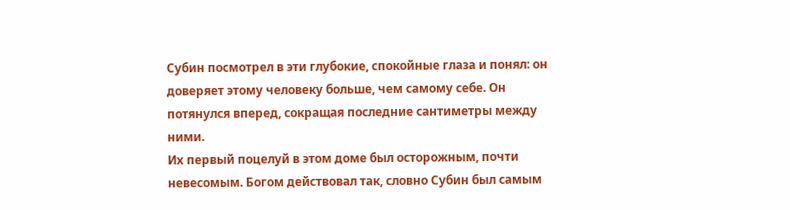Субин посмотрел в эти глубокие, спокойные глаза и понял: он доверяет этому человеку больше, чем самому себе. Он потянулся вперед, сокращая последние сантиметры между ними.
Их первый поцелуй в этом доме был осторожным, почти невесомым. Богом действовал так, словно Субин был самым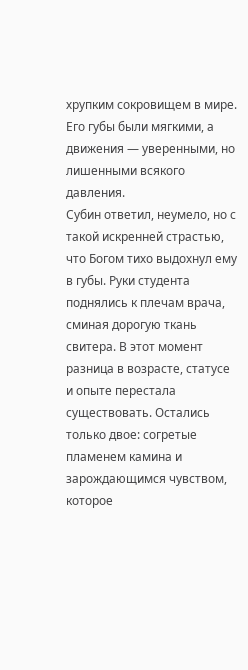хрупким сокровищем в мире. Его губы были мягкими, а движения — уверенными, но лишенными всякого давления.
Субин ответил, неумело, но с такой искренней страстью, что Богом тихо выдохнул ему в губы. Руки студента поднялись к плечам врача, сминая дорогую ткань свитера. В этот момент разница в возрасте, статусе и опыте перестала существовать. Остались только двое: согретые пламенем камина и зарождающимся чувством, которое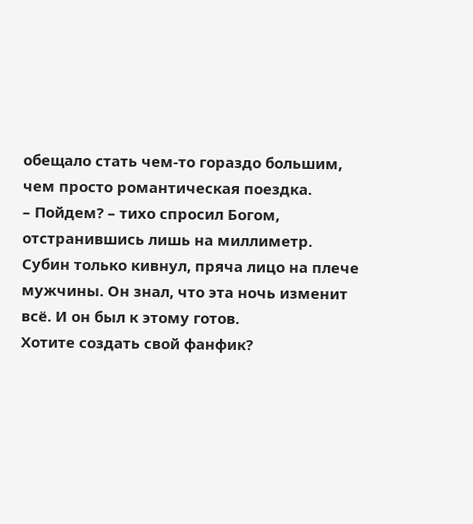обещало стать чем-то гораздо большим, чем просто романтическая поездка.
– Пойдем? – тихо спросил Богом, отстранившись лишь на миллиметр.
Субин только кивнул, пряча лицо на плече мужчины. Он знал, что эта ночь изменит всё. И он был к этому готов.
Хотите создать свой фанфик?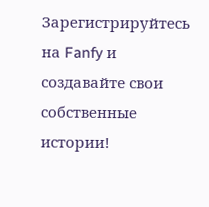Зарегистрируйтесь на Fanfy и создавайте свои собственные истории!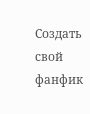Создать свой фанфик